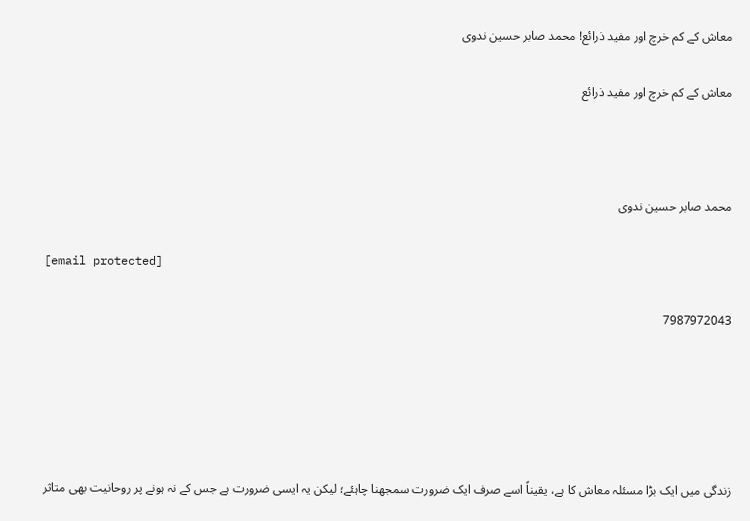معاش کے کم خرچ اور مفید ذرائع! محمد صابر حسین ندوی

معاش کے کم خرچ اور مفید ذرائع



محمد صابر حسین ندوی

[email protected]

7987972043





زندگی میں ایک بڑا مسئلہ معاش کا ہے، یقیناً اسے صرف ایک ضرورت سمجھنا چاہئے؛ لیکن یہ ایسی ضرورت ہے جس کے نہ ہونے پر روحانیت بھی متاثر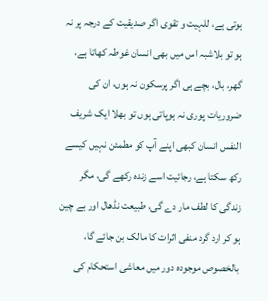ہوتی ہے، للہیت و تقوی اگر صدیقیت کے درجہ پر نہ ہو تو بلاشبہ اس میں بھی انسان غوطہ کھاتا ہے، گھر، بال، بچے ہی اگر پرسکون نہ ہوں، ان کی ضروریات پوری نہ ہوپاتی ہوں تو بھلا ایک شریف النفس انسان کبھی اپنے آپ کو مطمئن نہیں کیسے رکھ سکتا ہے، رجائیت اسے زندہ رکھے گی، مگر زندگی کا لطف مار دے گی، طبیعت نڈھال اور بے چین ہو کر ارد گرد منفی اثرات کا مالک بن جائے گا، بالخصوص موجودہ دور میں معاشی استحکام کی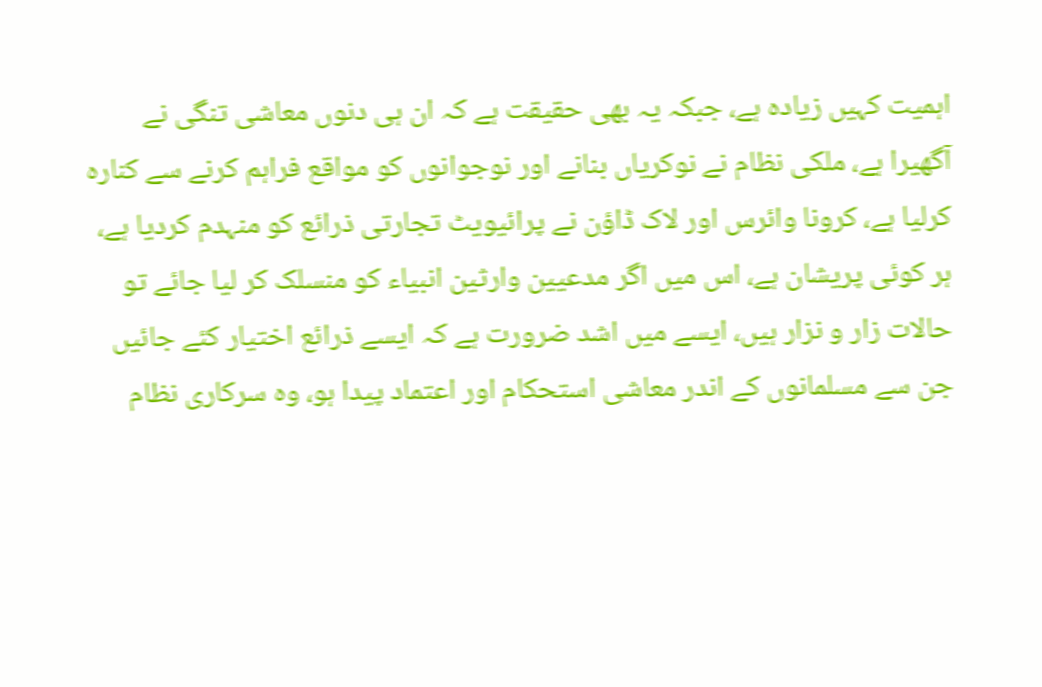اہمیت کہیں زیادہ ہے، جبکہ یہ بھی حقیقت ہے کہ ان ہی دنوں معاشی تنگی نے آگھیرا ہے، ملکی نظام نے نوکریاں بنانے اور نوجوانوں کو مواقع فراہم کرنے سے کنارہ کرلیا ہے، کرونا وائرس اور لاک ڈاؤن نے پرائیویٹ تجارتی ذرائع کو منہدم کردیا ہے، ہر کوئی پریشان ہے، اس میں اگر مدعیین وارثین انبیاء کو منسلک کر لیا جائے تو حالات زار و نزار ہیں، ایسے میں اشد ضرورت ہے کہ ایسے ذرائع اختیار کئے جائیں جن سے مسلمانوں کے اندر معاشی استحکام اور اعتماد پیدا ہو، وہ سرکاری نظام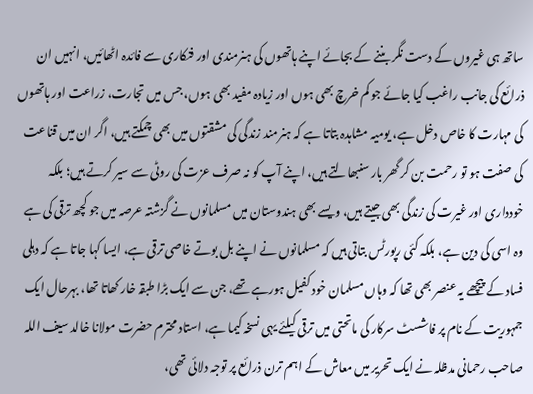ساتھ ہی غیروں کے دست نگر بننے کے بجائے اپنے ہاتھوں کی ہنرمندی اور فنکاری سے فائدہ اٹھائیں، انہیں ان ذرائع کی جانب راغب کیا جائے جو کم خرچ بھی ہوں اور زیادہ مفید بھی ہوں، جس میں تجارت، زراعت اور ہاتھوں کی مہارت کا خاص دخل ہے، یومیہ مشاہدہ بتاتا ہے کہ ہنرمند زندگی کی مشقتوں میں بھی چمکتے ہیں، اگر ان میں قناعت کی صفت ہو تو رحمت بن کر گھر بار سنبھالتے ہیں، اپنے آپ کو نہ صرف عزت کی روٹی سے سیر کرتے ہیں؛ بلکہ خودداری اور غیرت کی زندگی بھی جیتے ہیں، ویسے بھی ہندوستان میں مسلمانوں نے گزشتہ عرصہ میں جو کچھ ترقی کی ہے وہ اسی کی دین ہے، بلکہ کئی رپورٹس بتاتی ہیں کہ مسلمانوں نے اپنے بل بوتے خاصی ترقی ہے، ایسا کہا جاتا ہے کہ دہلی فساد کے پیچھے یہ عنصر بھی تھا کہ وہاں مسلمان خود کفیل ہورہے تھے، جن سے ایک بڑا طبقہ خار کھاتا تھا، بہرحال ایک جمہوریت کے نام پر فاشسٹ سرکار کی ماتحتی میں ترقی کیلئے یہی نسخہ کیما ہے، استاد محترم حضرت مولانا خالد سیف اللہ صاحب رحمانی مدظلہ نے ایک تحریر میں معاش کے اہم ترن ذرائع پر توجہ دلائی تھی،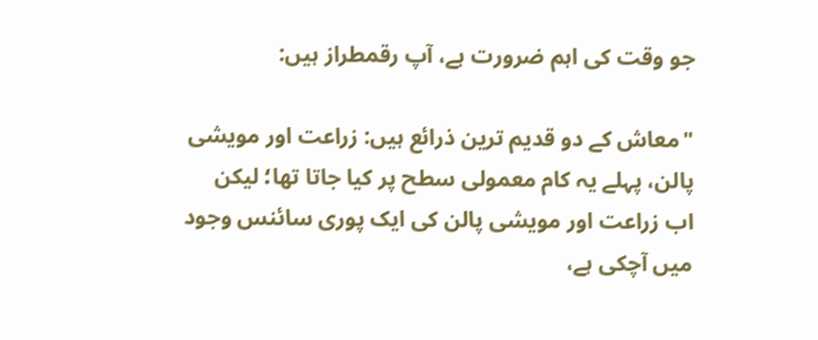جو وقت کی اہم ضرورت ہے، آپ رقمطراز ہیں:

"معاش کے دو قدیم ترین ذرائع ہیں: زراعت اور مویشی پالن، پہلے یہ کام معمولی سطح پر کیا جاتا تھا؛ لیکن اب زراعت اور مویشی پالن کی ایک پوری سائنس وجود میں آچکی ہے،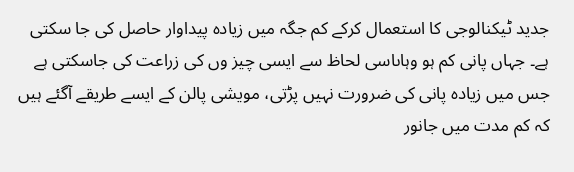جدید ٹیکنالوجی کا استعمال کرکے کم جگہ میں زیادہ پیداوار حاصل کی جا سکتی ہے۔ جہاں پانی کم ہو وہاںاسی لحاظ سے ایسی چیز وں کی زراعت کی جاسکتی ہے جس میں زیادہ پانی کی ضرورت نہیں پڑتی، مویشی پالن کے ایسے طریقے آگئے ہیں کہ کم مدت میں جانور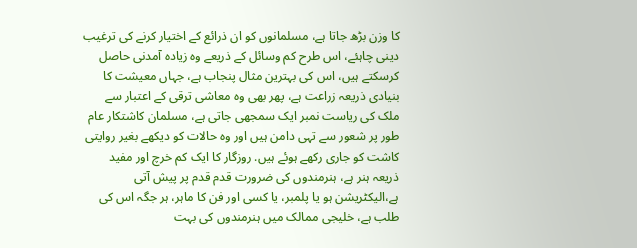کا وزن بڑھ جاتا ہے، مسلمانوں کو ان ذرائع کے اختیار کرنے کی ترغیب دینی چاہئے، اس طرح کم وسائل کے ذریعے وہ زیادہ آمدنی حاصل کرسکتے ہیں، اس کی بہترین مثال پنجاب ہے، جہاں معیشت کا بنیادی ذریعہ زراعت ہے، پھر بھی وہ معاشی ترقی کے اعتبار سے ملک کی ریاست نمبر ایک سمجھی جاتی ہے، مسلمان کاشتکار عام طور پر شعور سے تہی دامن ہیں اور وہ حالات کو دیکھے بغیر روایتی کاشت کو جاری رکھے ہوئے ہیں. روزگار کا ایک کم خرچ اور مفید ذریعہ ہنر ہے، ہنرمندوں کی ضرورت قدم قدم پر پیش آتی ہے،الیکٹریشن ہو یا پلمبر، یا کسی اور فن کا ماہر، ہر جگہ اس کی طلب ہے، خلیجی ممالک میں ہنرمندوں کی بہت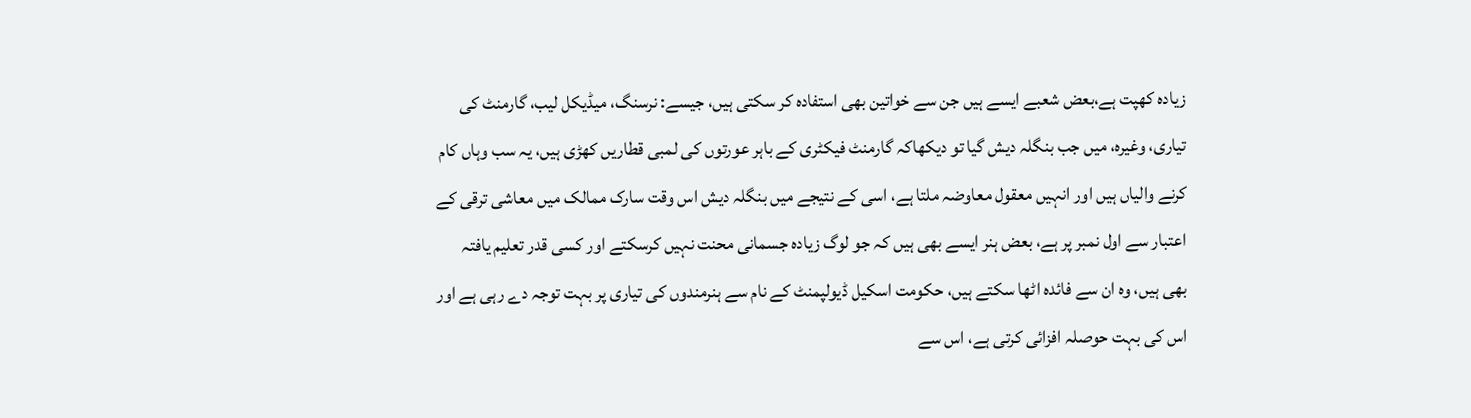زیادہ کھپت ہے،بعض شعبے ایسے ہیں جن سے خواتین بھی استفادہ کر سکتی ہیں، جیسے: نرسنگ، میڈیکل لیب، گارمنٹ کی تیاری، وغیرہ، میں جب بنگلہ دیش گیا تو دیکھاکہ گارمنٹ فیکٹری کے باہر عورتوں کی لمبی قطاریں کھڑی ہیں، یہ سب وہاں کام کرنے والیاں ہیں اور انہیں معقول معاوضہ ملتا ہے، اسی کے نتیجے میں بنگلہ دیش اس وقت سارک ممالک میں معاشی ترقی کے اعتبار سے اول نمبر پر ہے، بعض ہنر ایسے بھی ہیں کہ جو لوگ زیادہ جسمانی محنت نہیں کرسکتے اور کسی قدر تعلیم یافتہ بھی ہیں، وہ ان سے فائدہ اٹھا سکتے ہیں، حکومت اسکیل ڈیولپمنٹ کے نام سے ہنرمندوں کی تیاری پر بہت توجہ دے رہی ہے اور اس کی بہت حوصلہ افزائی کرتی ہے، اس سے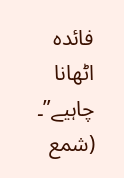فائدہ اٹھانا چاہیے”۔ (شمع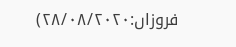فروزاں:٢٨/٠٨/٢٠٢٠)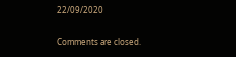22/09/2020

Comments are closed.